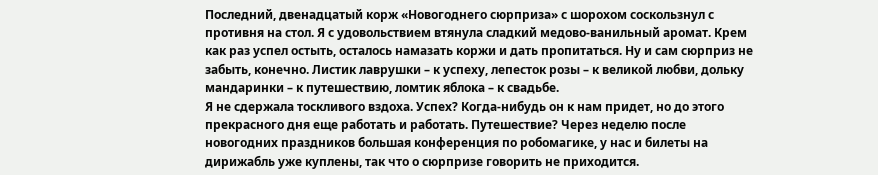Последний, двенадцатый корж «Новогоднего сюрприза» с шорохом соскользнул с противня на стол. Я с удовольствием втянула сладкий медово-ванильный аромат. Крем как раз успел остыть, осталось намазать коржи и дать пропитаться. Ну и сам сюрприз не забыть, конечно. Листик лаврушки – к успеху, лепесток розы – к великой любви, дольку мандаринки – к путешествию, ломтик яблока – к свадьбе.
Я не сдержала тоскливого вздоха. Успех? Когда-нибудь он к нам придет, но до этого прекрасного дня еще работать и работать. Путешествие? Через неделю после новогодних праздников большая конференция по робомагике, у нас и билеты на дирижабль уже куплены, так что о сюрпризе говорить не приходится.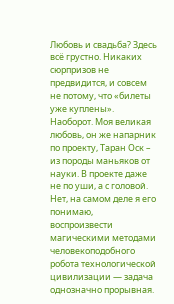Любовь и свадьба? Здесь всё грустно. Никаких сюрпризов не предвидится, и совсем не потому, что «билеты уже куплены». Наоборот. Моя великая любовь, он же напарник по проекту, Таран Оск – из породы маньяков от науки. В проекте даже не по уши, а с головой. Нет, на самом деле я его понимаю, воспроизвести магическими методами человекоподобного робота технологической цивилизации — задача однозначно прорывная.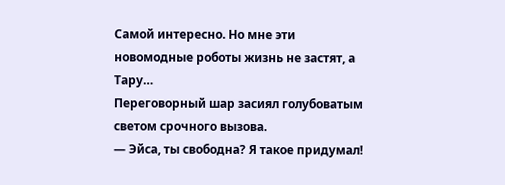Самой интересно. Но мне эти новомодные роботы жизнь не застят, а Тару…
Переговорный шар засиял голубоватым светом срочного вызова.
— Эйса, ты свободна? Я такое придумал!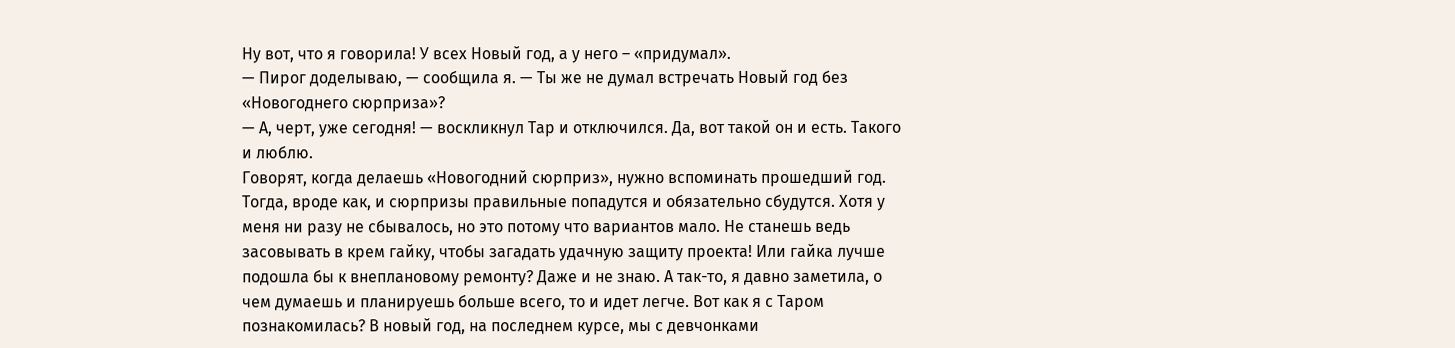Ну вот, что я говорила! У всех Новый год, а у него – «придумал».
— Пирог доделываю, — сообщила я. — Ты же не думал встречать Новый год без «Новогоднего сюрприза»?
— А, черт, уже сегодня! — воскликнул Тар и отключился. Да, вот такой он и есть. Такого и люблю.
Говорят, когда делаешь «Новогодний сюрприз», нужно вспоминать прошедший год. Тогда, вроде как, и сюрпризы правильные попадутся и обязательно сбудутся. Хотя у меня ни разу не сбывалось, но это потому что вариантов мало. Не станешь ведь засовывать в крем гайку, чтобы загадать удачную защиту проекта! Или гайка лучше подошла бы к внеплановому ремонту? Даже и не знаю. А так-то, я давно заметила, о чем думаешь и планируешь больше всего, то и идет легче. Вот как я с Таром познакомилась? В новый год, на последнем курсе, мы с девчонками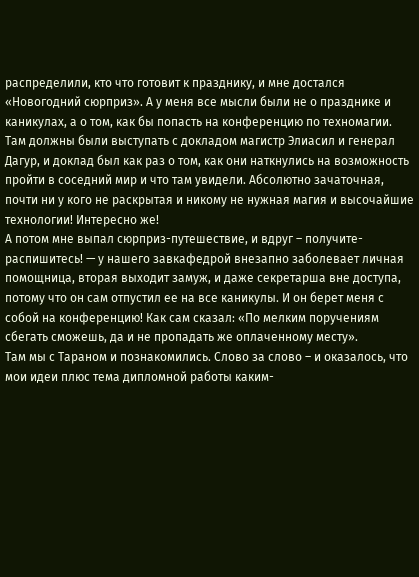распределили, кто что готовит к празднику, и мне достался «Новогодний сюрприз». А у меня все мысли были не о празднике и каникулах, а о том, как бы попасть на конференцию по техномагии. Там должны были выступать с докладом магистр Элиасил и генерал Дагур, и доклад был как раз о том, как они наткнулись на возможность пройти в соседний мир и что там увидели. Абсолютно зачаточная, почти ни у кого не раскрытая и никому не нужная магия и высочайшие технологии! Интересно же!
А потом мне выпал сюрприз-путешествие, и вдруг – получите-распишитесь! — у нашего завкафедрой внезапно заболевает личная помощница, вторая выходит замуж, и даже секретарша вне доступа, потому что он сам отпустил ее на все каникулы. И он берет меня с собой на конференцию! Как сам сказал: «По мелким поручениям сбегать сможешь, да и не пропадать же оплаченному месту».
Там мы с Тараном и познакомились. Слово за слово – и оказалось, что мои идеи плюс тема дипломной работы каким-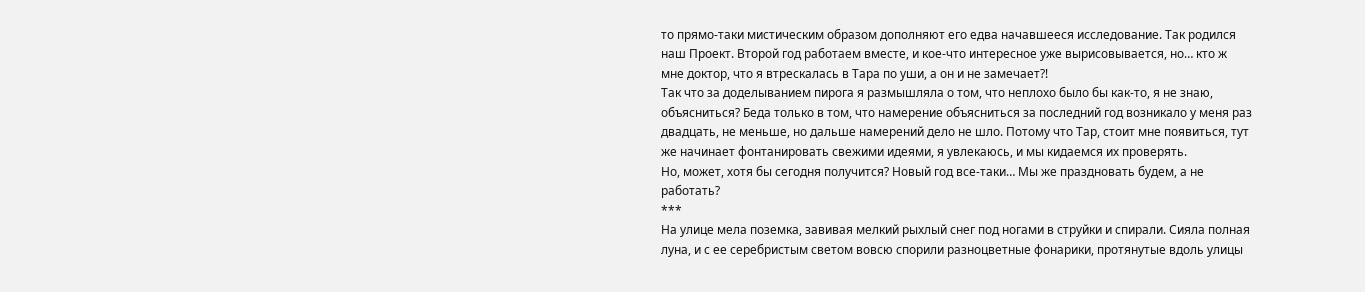то прямо-таки мистическим образом дополняют его едва начавшееся исследование. Так родился наш Проект. Второй год работаем вместе, и кое-что интересное уже вырисовывается, но… кто ж мне доктор, что я втрескалась в Тара по уши, а он и не замечает?!
Так что за доделыванием пирога я размышляла о том, что неплохо было бы как-то, я не знаю, объясниться? Беда только в том, что намерение объясниться за последний год возникало у меня раз двадцать, не меньше, но дальше намерений дело не шло. Потому что Тар, стоит мне появиться, тут же начинает фонтанировать свежими идеями, я увлекаюсь, и мы кидаемся их проверять.
Но, может, хотя бы сегодня получится? Новый год все-таки… Мы же праздновать будем, а не работать?
***
На улице мела поземка, завивая мелкий рыхлый снег под ногами в струйки и спирали. Сияла полная луна, и с ее серебристым светом вовсю спорили разноцветные фонарики, протянутые вдоль улицы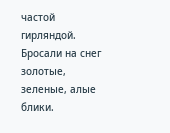частой гирляндой. Бросали на снег золотые, зеленые, алые блики.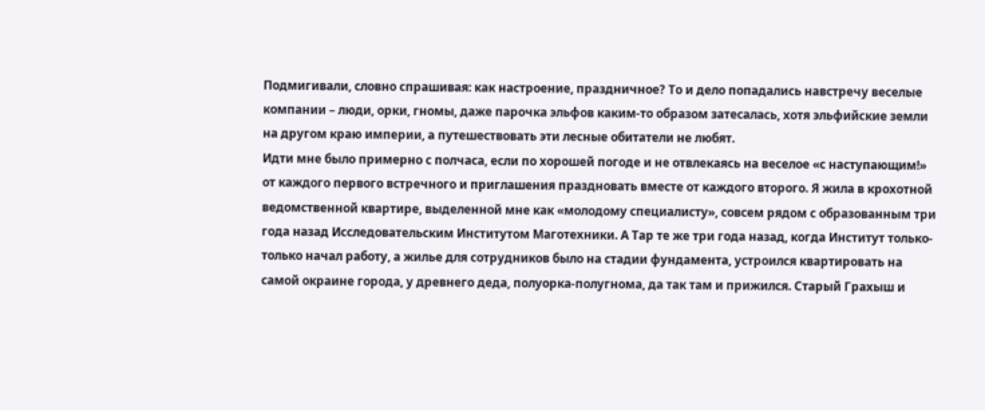Подмигивали, словно спрашивая: как настроение, праздничное? То и дело попадались навстречу веселые компании – люди, орки, гномы, даже парочка эльфов каким-то образом затесалась, хотя эльфийские земли на другом краю империи, а путешествовать эти лесные обитатели не любят.
Идти мне было примерно с полчаса, если по хорошей погоде и не отвлекаясь на веселое «с наступающим!» от каждого первого встречного и приглашения праздновать вместе от каждого второго. Я жила в крохотной ведомственной квартире, выделенной мне как «молодому специалисту», совсем рядом с образованным три года назад Исследовательским Институтом Маготехники. А Тар те же три года назад, когда Институт только-только начал работу, а жилье для сотрудников было на стадии фундамента, устроился квартировать на самой окраине города, у древнего деда, полуорка-полугнома, да так там и прижился. Старый Грахыш и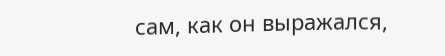сам, как он выражался,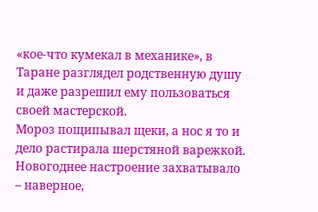«кое-что кумекал в механике», в Таране разглядел родственную душу и даже разрешил ему пользоваться своей мастерской.
Мороз пощипывал щеки, а нос я то и дело растирала шерстяной варежкой. Новогоднее настроение захватывало – наверное,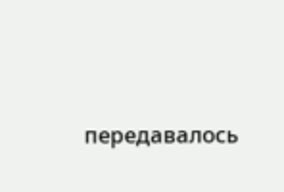передавалось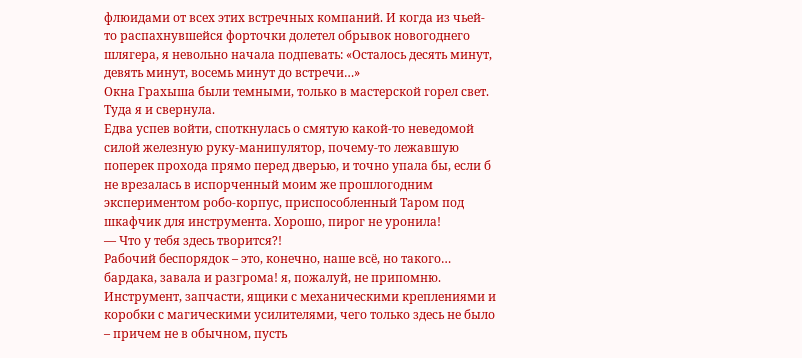флюидами от всех этих встречных компаний. И когда из чьей-то распахнувшейся форточки долетел обрывок новогоднего шлягера, я невольно начала подпевать: «Осталось десять минут, девять минут, восемь минут до встречи…»
Окна Грахыша были темными, только в мастерской горел свет. Туда я и свернула.
Едва успев войти, споткнулась о смятую какой-то неведомой силой железную руку-манипулятор, почему-то лежавшую поперек прохода прямо перед дверью, и точно упала бы, если б не врезалась в испорченный моим же прошлогодним экспериментом робо-корпус, приспособленный Таром под шкафчик для инструмента. Хорошо, пирог не уронила!
— Что у тебя здесь творится?!
Рабочий беспорядок – это, конечно, наше всё, но такого… бардака, завала и разгрома! я, пожалуй, не припомню. Инструмент, запчасти, ящики с механическими креплениями и коробки с магическими усилителями, чего только здесь не было – причем не в обычном, пусть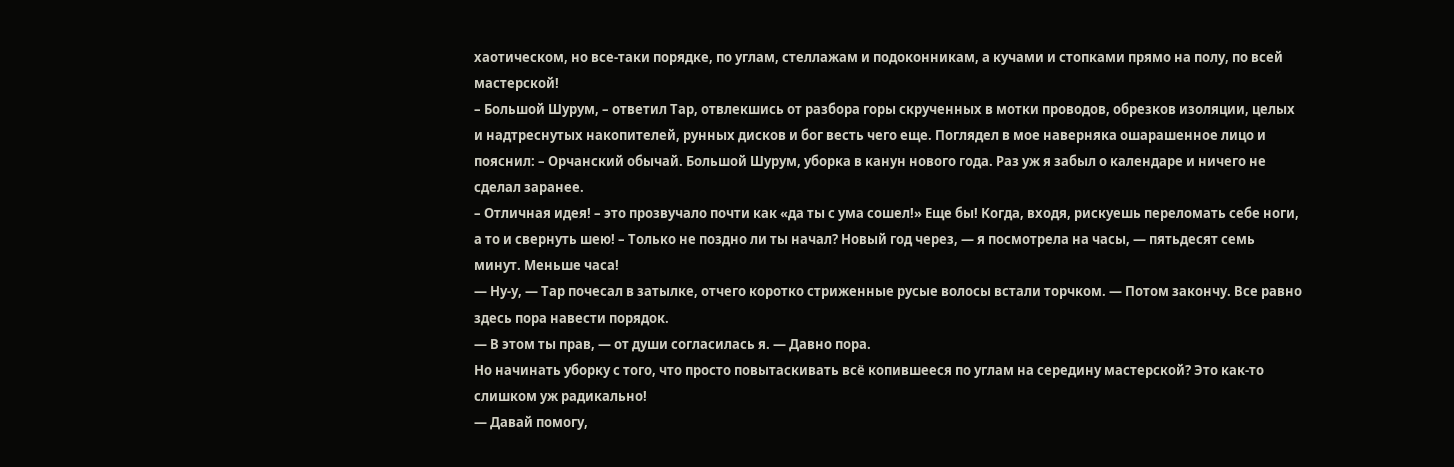хаотическом, но все-таки порядке, по углам, стеллажам и подоконникам, а кучами и стопками прямо на полу, по всей мастерской!
– Большой Шурум, – ответил Тар, отвлекшись от разбора горы скрученных в мотки проводов, обрезков изоляции, целых и надтреснутых накопителей, рунных дисков и бог весть чего еще. Поглядел в мое наверняка ошарашенное лицо и пояснил: – Орчанский обычай. Большой Шурум, уборка в канун нового года. Раз уж я забыл о календаре и ничего не сделал заранее.
– Отличная идея! – это прозвучало почти как «да ты с ума сошел!» Еще бы! Когда, входя, рискуешь переломать себе ноги, а то и свернуть шею! – Только не поздно ли ты начал? Новый год через, — я посмотрела на часы, — пятьдесят семь минут. Меньше часа!
— Ну-у, — Тар почесал в затылке, отчего коротко стриженные русые волосы встали торчком. — Потом закончу. Все равно здесь пора навести порядок.
— В этом ты прав, — от души согласилась я. — Давно пора.
Но начинать уборку с того, что просто повытаскивать всё копившееся по углам на середину мастерской? Это как-то слишком уж радикально!
— Давай помогу,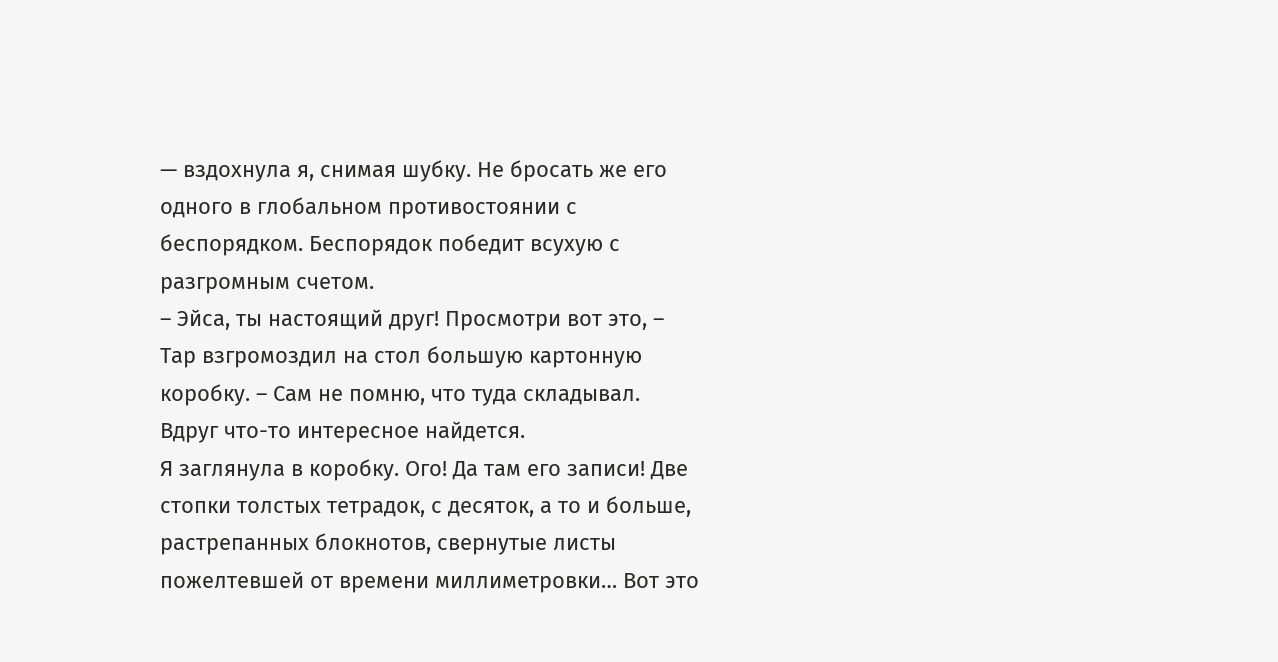— вздохнула я, снимая шубку. Не бросать же его одного в глобальном противостоянии с беспорядком. Беспорядок победит всухую с разгромным счетом.
– Эйса, ты настоящий друг! Просмотри вот это, – Тар взгромоздил на стол большую картонную коробку. – Сам не помню, что туда складывал. Вдруг что-то интересное найдется.
Я заглянула в коробку. Ого! Да там его записи! Две стопки толстых тетрадок, с десяток, а то и больше, растрепанных блокнотов, свернутые листы пожелтевшей от времени миллиметровки… Вот это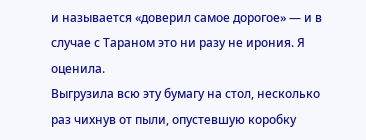и называется «доверил самое дорогое» — и в случае с Тараном это ни разу не ирония. Я оценила.
Выгрузила всю эту бумагу на стол, несколько раз чихнув от пыли, опустевшую коробку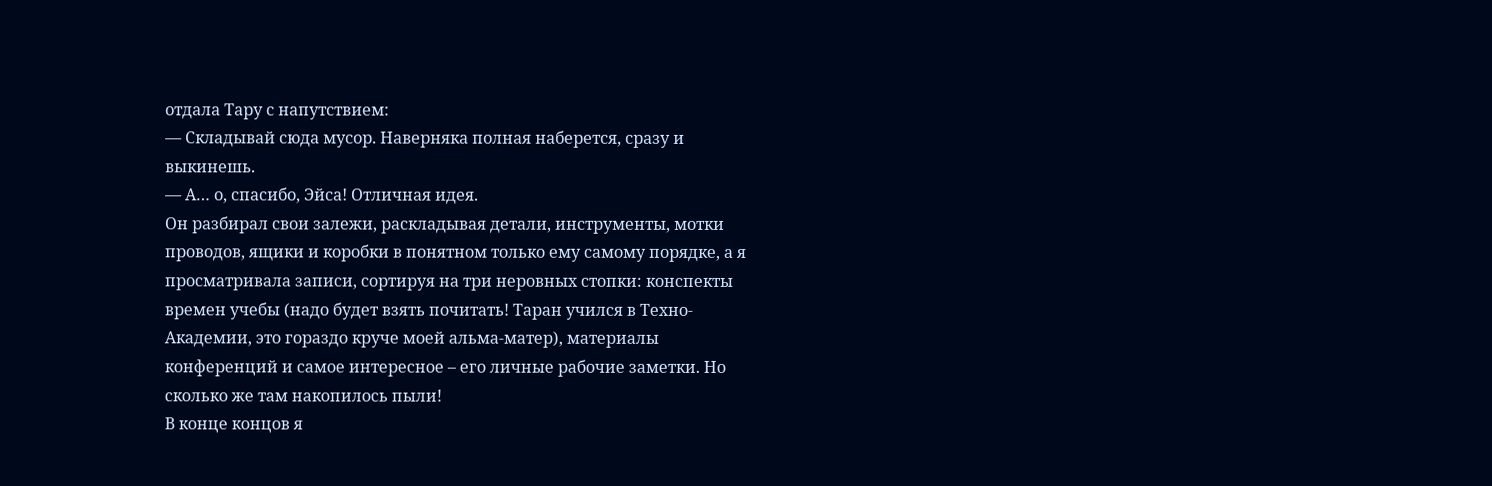отдала Тару с напутствием:
— Складывай сюда мусор. Наверняка полная наберется, сразу и выкинешь.
— А… о, спасибо, Эйса! Отличная идея.
Он разбирал свои залежи, раскладывая детали, инструменты, мотки проводов, ящики и коробки в понятном только ему самому порядке, а я просматривала записи, сортируя на три неровных стопки: конспекты времен учебы (надо будет взять почитать! Таран учился в Техно-Академии, это гораздо круче моей альма-матер), материалы конференций и самое интересное – его личные рабочие заметки. Но сколько же там накопилось пыли!
В конце концов я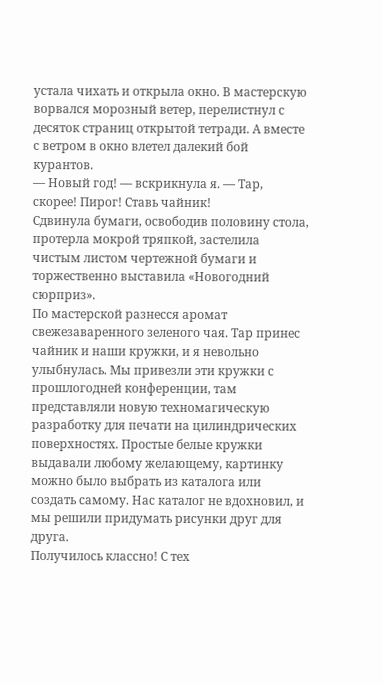устала чихать и открыла окно. В мастерскую ворвался морозный ветер, перелистнул с десяток страниц открытой тетради. А вместе с ветром в окно влетел далекий бой курантов.
— Новый год! — вскрикнула я. — Тар, скорее! Пирог! Ставь чайник!
Сдвинула бумаги, освободив половину стола, протерла мокрой тряпкой, застелила чистым листом чертежной бумаги и торжественно выставила «Новогодний сюрприз».
По мастерской разнесся аромат свежезаваренного зеленого чая. Тар принес чайник и наши кружки, и я невольно улыбнулась. Мы привезли эти кружки с прошлогодней конференции, там представляли новую техномагическую разработку для печати на цилиндрических поверхностях. Простые белые кружки выдавали любому желающему, картинку можно было выбрать из каталога или создать самому. Нас каталог не вдохновил, и мы решили придумать рисунки друг для друга.
Получилось классно! С тех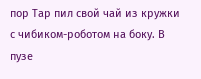пор Тар пил свой чай из кружки с чибиком-роботом на боку. В пузе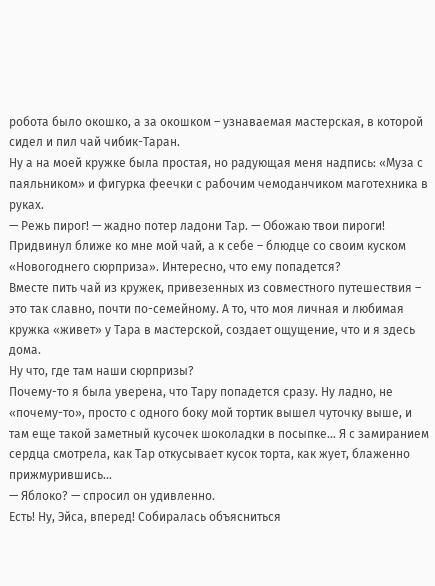робота было окошко, а за окошком – узнаваемая мастерская, в которой сидел и пил чай чибик-Таран.
Ну а на моей кружке была простая, но радующая меня надпись: «Муза с паяльником» и фигурка феечки с рабочим чемоданчиком маготехника в руках.
— Режь пирог! — жадно потер ладони Тар. — Обожаю твои пироги!
Придвинул ближе ко мне мой чай, а к себе – блюдце со своим куском «Новогоднего сюрприза». Интересно, что ему попадется?
Вместе пить чай из кружек, привезенных из совместного путешествия – это так славно, почти по-семейному. А то, что моя личная и любимая кружка «живет» у Тара в мастерской, создает ощущение, что и я здесь дома.
Ну что, где там наши сюрпризы?
Почему-то я была уверена, что Тару попадется сразу. Ну ладно, не «почему-то», просто с одного боку мой тортик вышел чуточку выше, и там еще такой заметный кусочек шоколадки в посыпке… Я с замиранием сердца смотрела, как Тар откусывает кусок торта, как жует, блаженно прижмурившись…
— Яблоко? — спросил он удивленно.
Есть! Ну, Эйса, вперед! Собиралась объясниться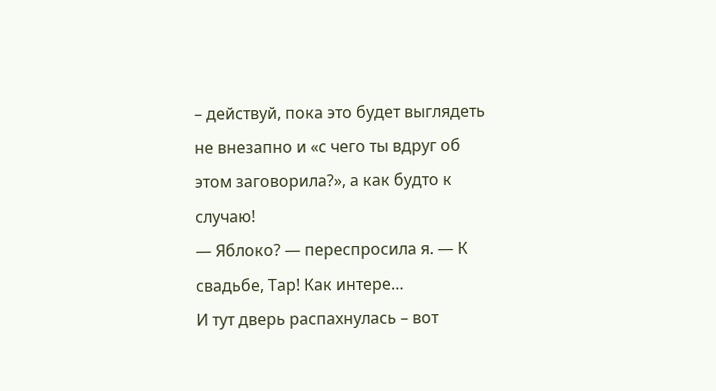– действуй, пока это будет выглядеть не внезапно и «с чего ты вдруг об этом заговорила?», а как будто к случаю!
— Яблоко? — переспросила я. — К свадьбе, Тар! Как интере…
И тут дверь распахнулась – вот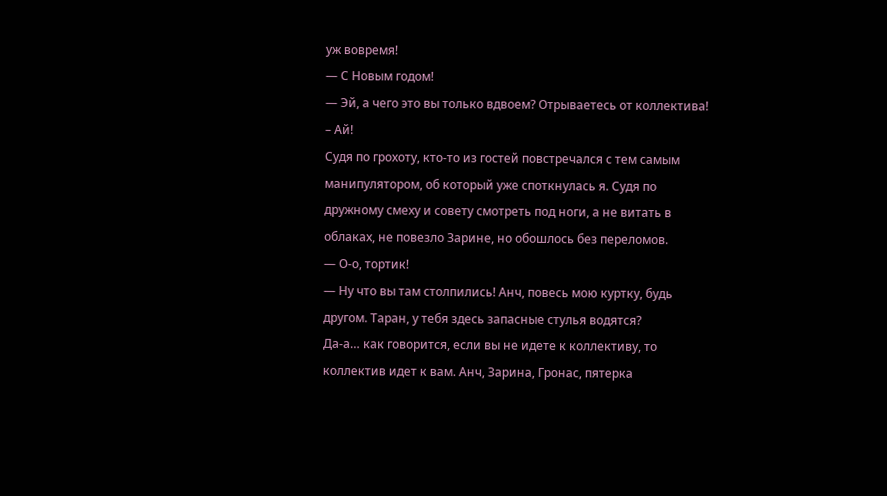уж вовремя!
— С Новым годом!
— Эй, а чего это вы только вдвоем? Отрываетесь от коллектива!
– Ай!
Судя по грохоту, кто-то из гостей повстречался с тем самым манипулятором, об который уже споткнулась я. Судя по дружному смеху и совету смотреть под ноги, а не витать в облаках, не повезло Зарине, но обошлось без переломов.
— О-о, тортик!
— Ну что вы там столпились! Анч, повесь мою куртку, будь другом. Таран, у тебя здесь запасные стулья водятся?
Да-а… как говорится, если вы не идете к коллективу, то коллектив идет к вам. Анч, Зарина, Гронас, пятерка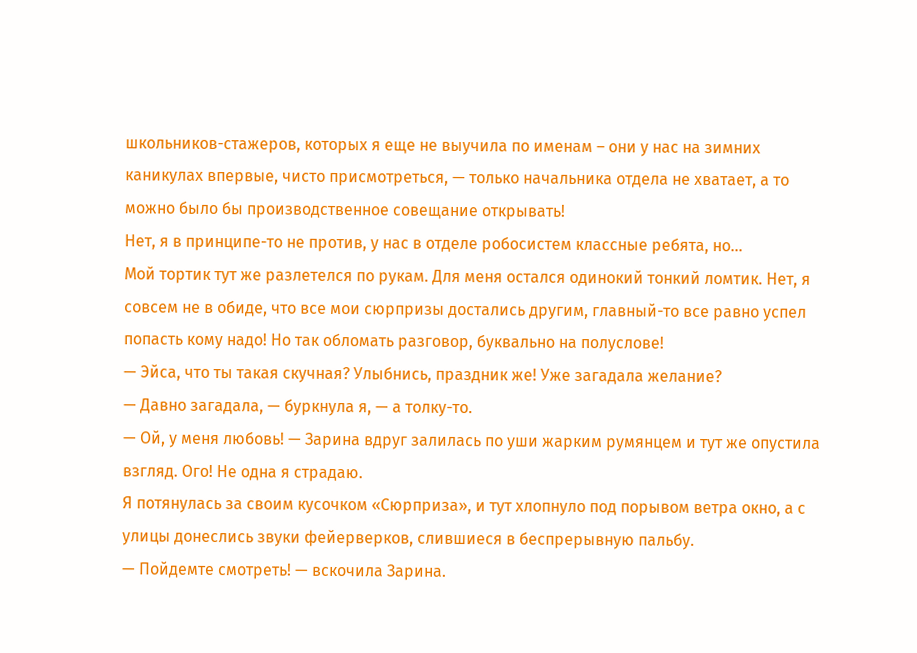школьников-стажеров, которых я еще не выучила по именам – они у нас на зимних каникулах впервые, чисто присмотреться, — только начальника отдела не хватает, а то можно было бы производственное совещание открывать!
Нет, я в принципе-то не против, у нас в отделе робосистем классные ребята, но…
Мой тортик тут же разлетелся по рукам. Для меня остался одинокий тонкий ломтик. Нет, я совсем не в обиде, что все мои сюрпризы достались другим, главный-то все равно успел попасть кому надо! Но так обломать разговор, буквально на полуслове!
— Эйса, что ты такая скучная? Улыбнись, праздник же! Уже загадала желание?
— Давно загадала, — буркнула я, — а толку-то.
— Ой, у меня любовь! — Зарина вдруг залилась по уши жарким румянцем и тут же опустила взгляд. Ого! Не одна я страдаю.
Я потянулась за своим кусочком «Сюрприза», и тут хлопнуло под порывом ветра окно, а с улицы донеслись звуки фейерверков, слившиеся в беспрерывную пальбу.
— Пойдемте смотреть! — вскочила Зарина.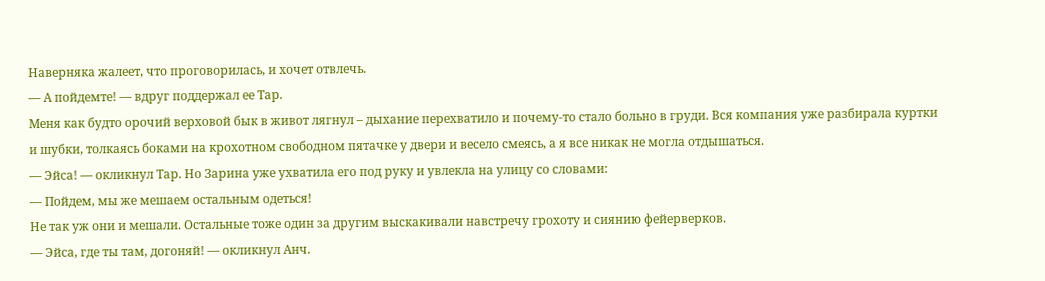Наверняка жалеет, что проговорилась, и хочет отвлечь.
— А пойдемте! — вдруг поддержал ее Тар.
Меня как будто орочий верховой бык в живот лягнул – дыхание перехватило и почему-то стало больно в груди. Вся компания уже разбирала куртки и шубки, толкаясь боками на крохотном свободном пятачке у двери и весело смеясь, а я все никак не могла отдышаться.
— Эйса! — окликнул Тар. Но Зарина уже ухватила его под руку и увлекла на улицу со словами:
— Пойдем, мы же мешаем остальным одеться!
Не так уж они и мешали. Остальные тоже один за другим выскакивали навстречу грохоту и сиянию фейерверков.
— Эйса, где ты там, догоняй! — окликнул Анч.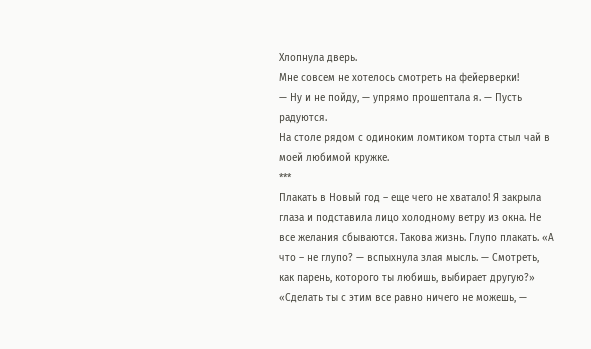Хлопнула дверь.
Мне совсем не хотелось смотреть на фейерверки!
— Ну и не пойду, — упрямо прошептала я. — Пусть радуются.
На столе рядом с одиноким ломтиком торта стыл чай в моей любимой кружке.
***
Плакать в Новый год – еще чего не хватало! Я закрыла глаза и подставила лицо холодному ветру из окна. Не все желания сбываются. Такова жизнь. Глупо плакать. «А что – не глупо? — вспыхнула злая мысль. — Смотреть, как парень, которого ты любишь, выбирает другую?»
«Сделать ты с этим все равно ничего не можешь, —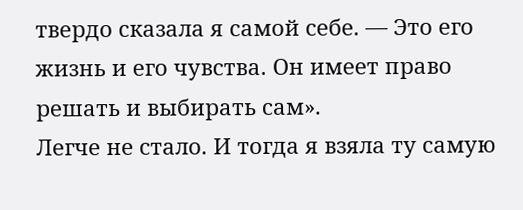твердо сказала я самой себе. — Это его жизнь и его чувства. Он имеет право решать и выбирать сам».
Легче не стало. И тогда я взяла ту самую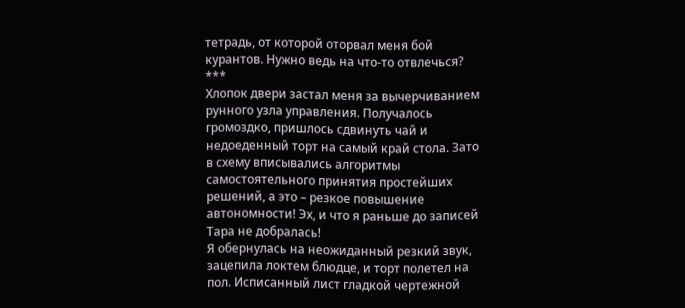тетрадь, от которой оторвал меня бой курантов. Нужно ведь на что-то отвлечься?
***
Хлопок двери застал меня за вычерчиванием рунного узла управления. Получалось громоздко, пришлось сдвинуть чай и недоеденный торт на самый край стола. Зато в схему вписывались алгоритмы самостоятельного принятия простейших решений, а это – резкое повышение автономности! Эх, и что я раньше до записей Тара не добралась!
Я обернулась на неожиданный резкий звук, зацепила локтем блюдце, и торт полетел на пол. Исписанный лист гладкой чертежной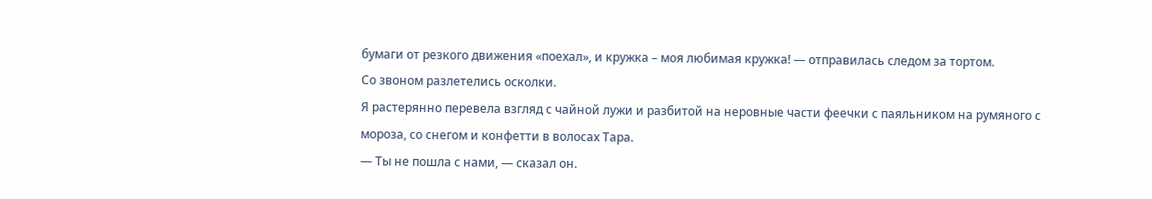бумаги от резкого движения «поехал», и кружка – моя любимая кружка! — отправилась следом за тортом.
Со звоном разлетелись осколки.
Я растерянно перевела взгляд с чайной лужи и разбитой на неровные части феечки с паяльником на румяного с мороза, со снегом и конфетти в волосах Тара.
— Ты не пошла с нами, — сказал он.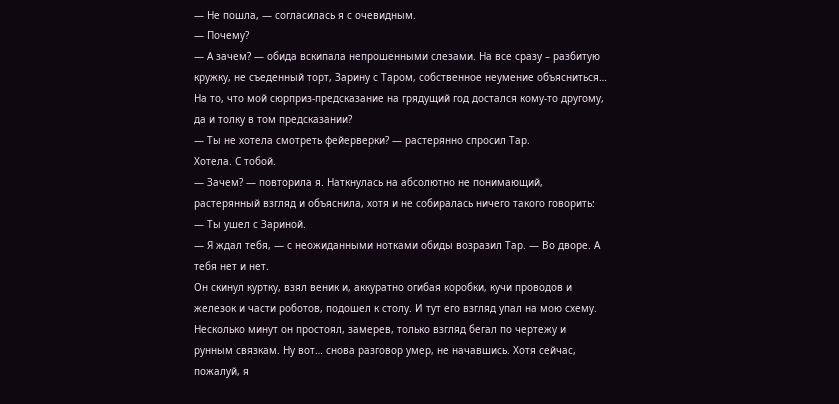— Не пошла, — согласилась я с очевидным.
— Почему?
— А зачем? — обида вскипала непрошенными слезами. На все сразу – разбитую кружку, не съеденный торт, Зарину с Таром, собственное неумение объясниться… На то, что мой сюрприз-предсказание на грядущий год достался кому-то другому, да и толку в том предсказании?
— Ты не хотела смотреть фейерверки? — растерянно спросил Тар.
Хотела. С тобой.
— Зачем? — повторила я. Наткнулась на абсолютно не понимающий, растерянный взгляд и объяснила, хотя и не собиралась ничего такого говорить: — Ты ушел с Зариной.
— Я ждал тебя, — с неожиданными нотками обиды возразил Тар. — Во дворе. А тебя нет и нет.
Он скинул куртку, взял веник и, аккуратно огибая коробки, кучи проводов и железок и части роботов, подошел к столу. И тут его взгляд упал на мою схему.
Несколько минут он простоял, замерев, только взгляд бегал по чертежу и рунным связкам. Ну вот… снова разговор умер, не начавшись. Хотя сейчас, пожалуй, я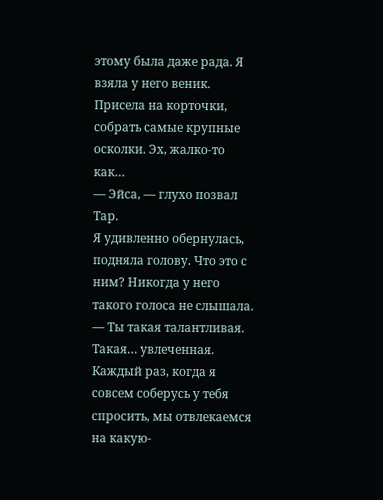этому была даже рада. Я взяла у него веник. Присела на корточки, собрать самые крупные осколки. Эх, жалко-то как…
— Эйса, — глухо позвал Тар.
Я удивленно обернулась, подняла голову. Что это с ним? Никогда у него такого голоса не слышала.
— Ты такая талантливая. Такая… увлеченная. Каждый раз, когда я совсем соберусь у тебя спросить, мы отвлекаемся на какую-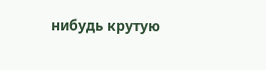нибудь крутую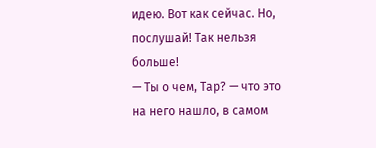идею. Вот как сейчас. Но, послушай! Так нельзя больше!
— Ты о чем, Тар? — что это на него нашло, в самом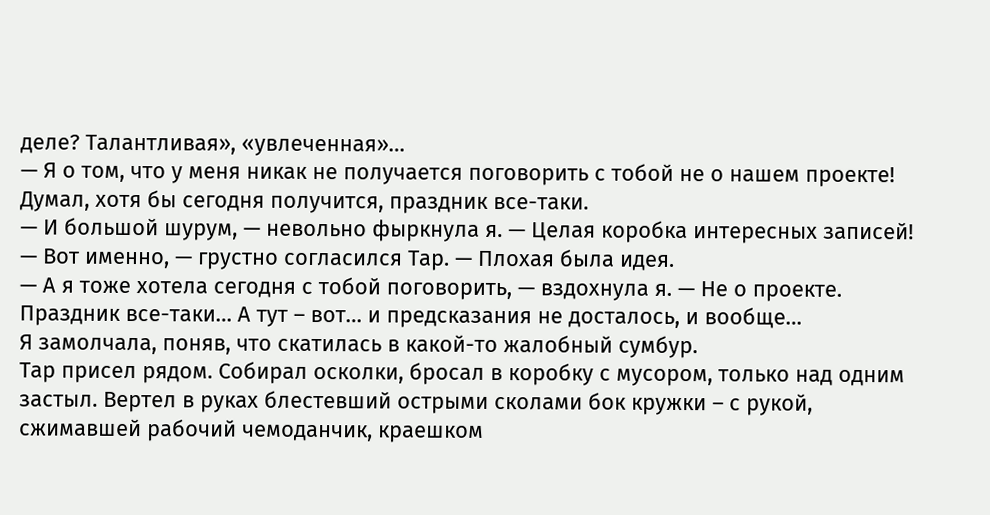деле? Талантливая», «увлеченная»…
— Я о том, что у меня никак не получается поговорить с тобой не о нашем проекте! Думал, хотя бы сегодня получится, праздник все-таки.
— И большой шурум, — невольно фыркнула я. — Целая коробка интересных записей!
— Вот именно, — грустно согласился Тар. — Плохая была идея.
— А я тоже хотела сегодня с тобой поговорить, — вздохнула я. — Не о проекте. Праздник все-таки… А тут – вот… и предсказания не досталось, и вообще…
Я замолчала, поняв, что скатилась в какой-то жалобный сумбур.
Тар присел рядом. Собирал осколки, бросал в коробку с мусором, только над одним застыл. Вертел в руках блестевший острыми сколами бок кружки – с рукой, сжимавшей рабочий чемоданчик, краешком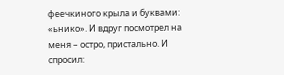феечкиного крыла и буквами: «ьнико». И вдруг посмотрел на меня – остро, пристально. И спросил: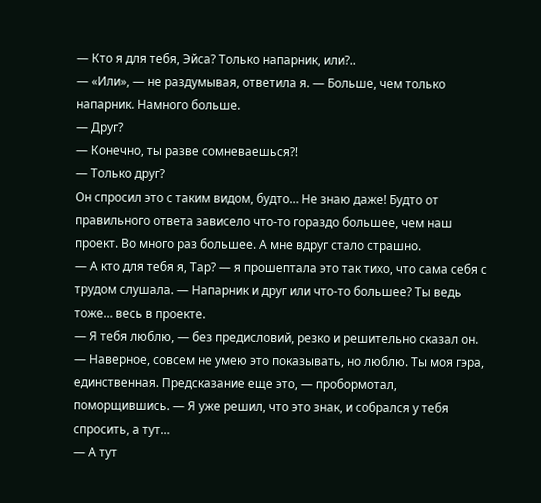— Кто я для тебя, Эйса? Только напарник, или?..
— «Или», — не раздумывая, ответила я. — Больше, чем только напарник. Намного больше.
— Друг?
— Конечно, ты разве сомневаешься?!
— Только друг?
Он спросил это с таким видом, будто… Не знаю даже! Будто от правильного ответа зависело что-то гораздо большее, чем наш проект. Во много раз большее. А мне вдруг стало страшно.
— А кто для тебя я, Тар? — я прошептала это так тихо, что сама себя с трудом слушала. — Напарник и друг или что-то большее? Ты ведь тоже… весь в проекте.
— Я тебя люблю, — без предисловий, резко и решительно сказал он. — Наверное, совсем не умею это показывать, но люблю. Ты моя гэра, единственная. Предсказание еще это, — пробормотал, поморщившись. — Я уже решил, что это знак, и собрался у тебя спросить, а тут…
— А тут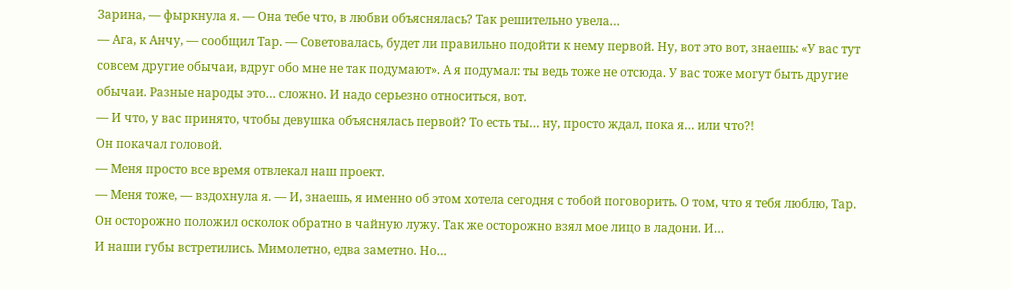Зарина, — фыркнула я. — Она тебе что, в любви объяснялась? Так решительно увела…
— Ага, к Анчу, — сообщил Тар. — Советовалась, будет ли правильно подойти к нему первой. Ну, вот это вот, знаешь: «У вас тут совсем другие обычаи, вдруг обо мне не так подумают». А я подумал: ты ведь тоже не отсюда. У вас тоже могут быть другие обычаи. Разные народы это… сложно. И надо серьезно относиться, вот.
— И что, у вас принято, чтобы девушка объяснялась первой? То есть ты… ну, просто ждал, пока я… или что?!
Он покачал головой.
— Меня просто все время отвлекал наш проект.
— Меня тоже, — вздохнула я. — И, знаешь, я именно об этом хотела сегодня с тобой поговорить. О том, что я тебя люблю, Тар.
Он осторожно положил осколок обратно в чайную лужу. Так же осторожно взял мое лицо в ладони. И…
И наши губы встретились. Мимолетно, едва заметно. Но…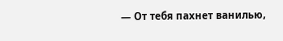— От тебя пахнет ванилью,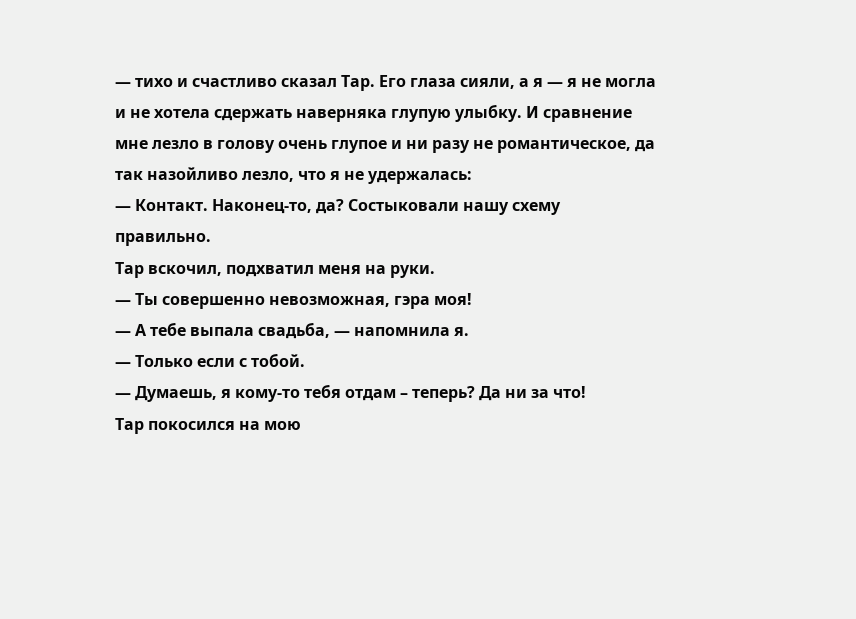— тихо и счастливо сказал Тар. Его глаза сияли, а я — я не могла и не хотела сдержать наверняка глупую улыбку. И сравнение мне лезло в голову очень глупое и ни разу не романтическое, да так назойливо лезло, что я не удержалась:
— Контакт. Наконец-то, да? Состыковали нашу схему правильно.
Тар вскочил, подхватил меня на руки.
— Ты совершенно невозможная, гэра моя!
— А тебе выпала свадьба, — напомнила я.
— Только если с тобой.
— Думаешь, я кому-то тебя отдам – теперь? Да ни за что!
Тар покосился на мою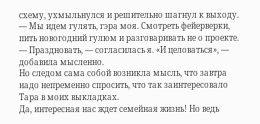схему, ухмыльнулся и решительно шагнул к выходу.
— Мы идем гулять, гэра моя. Смотреть фейерверки, пить новогодний гулюм и разговаривать не о проекте.
— Праздновать, — согласилась я. «И целоваться», — добавила мысленно.
Но следом сама собой возникла мысль, что завтра надо непременно спросить, что так заинтересовало Тара в моих выкладках.
Да, интересная нас ждет семейная жизнь! Но ведь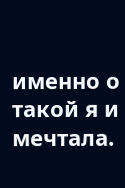именно о такой я и мечтала.